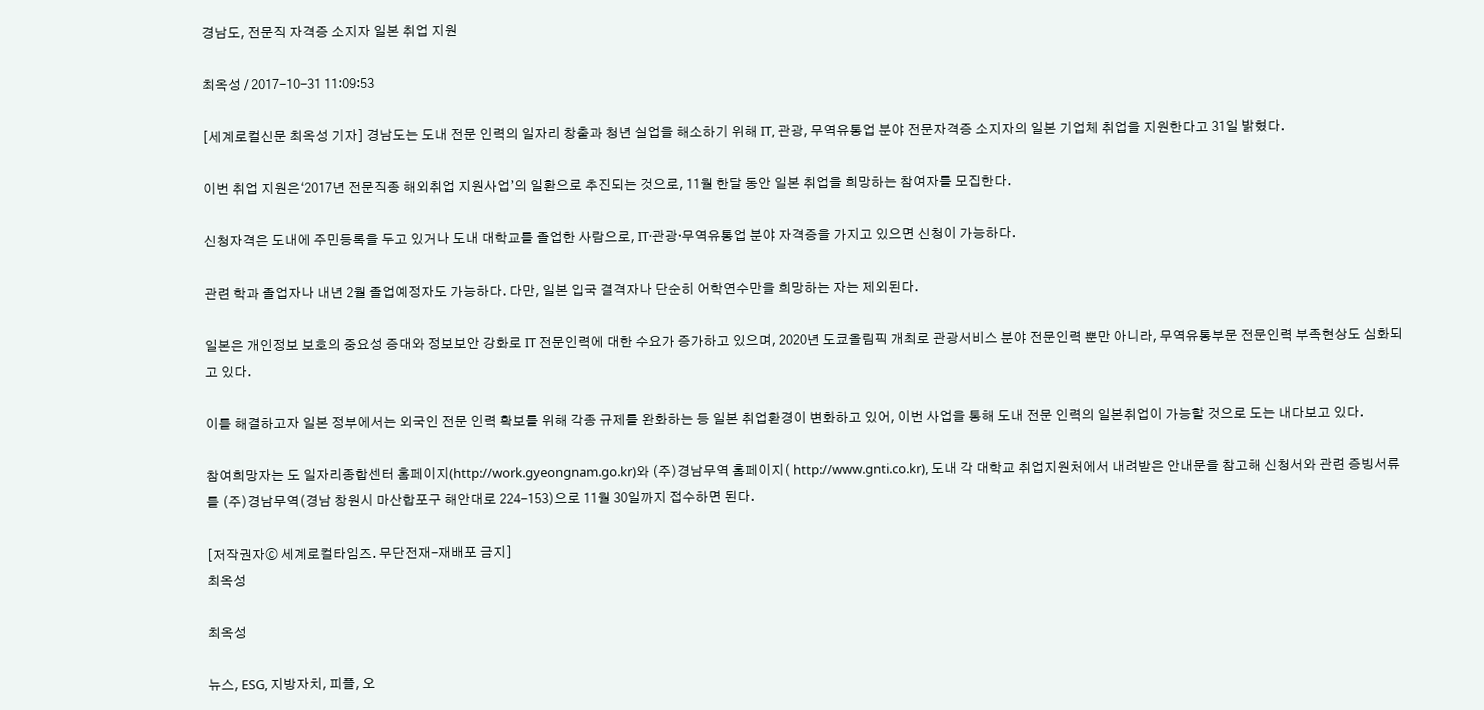경남도, 전문직 자격증 소지자 일본 취업 지원

최옥성 / 2017-10-31 11:09:53

[세계로컬신문 최옥성 기자] 경남도는 도내 전문 인력의 일자리 창출과 청년 실업을 해소하기 위해 IT, 관광, 무역유통업 분야 전문자격증 소지자의 일본 기업체 취업을 지원한다고 31일 밝혔다.

이번 취업 지원은‘2017년 전문직종 해외취업 지원사업’의 일환으로 추진되는 것으로, 11월 한달 동안 일본 취업을 희망하는 참여자를 모집한다.

신청자격은 도내에 주민등록을 두고 있거나 도내 대학교를 졸업한 사람으로, IT·관광·무역유통업 분야 자격증을 가지고 있으면 신청이 가능하다.

관련 학과 졸업자나 내년 2월 졸업예정자도 가능하다. 다만, 일본 입국 결격자나 단순히 어학연수만을 희망하는 자는 제외된다.

일본은 개인정보 보호의 중요성 증대와 정보보안 강화로 IT 전문인력에 대한 수요가 증가하고 있으며, 2020년 도쿄올림픽 개최로 관광서비스 분야 전문인력 뿐만 아니라, 무역유통부문 전문인력 부족현상도 심화되고 있다.

이를 해결하고자 일본 정부에서는 외국인 전문 인력 확보를 위해 각종 규제를 완화하는 등 일본 취업환경이 변화하고 있어, 이번 사업을 통해 도내 전문 인력의 일본취업이 가능할 것으로 도는 내다보고 있다.

참여희망자는 도 일자리종합센터 홈페이지(http://work.gyeongnam.go.kr)와 (주)경남무역 홈페이지( http://www.gnti.co.kr), 도내 각 대학교 취업지원처에서 내려받은 안내문을 참고해 신청서와 관련 증빙서류를 (주)경남무역(경남 창원시 마산합포구 해안대로 224-153)으로 11월 30일까지 접수하면 된다.

[저작권자ⓒ 세계로컬타임즈. 무단전재-재배포 금지]
최옥성

최옥성

뉴스, ESG, 지방자치, 피플, 오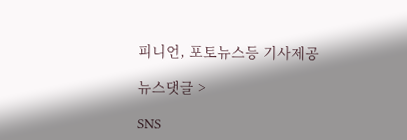피니언, 포토뉴스등 기사제공

뉴스댓글 >

SNS